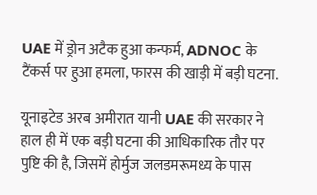UAE में ड्रोन अटैक हुआ कन्फर्म, ADNOC के टैंकर्स पर हुआ हमला, फारस की खाड़ी में बड़ी घटना.

यूनाइटेड अरब अमीरात यानी UAE की सरकार ने हाल ही में एक बड़ी घटना की आधिकारिक तौर पर पुष्टि की है, जिसमें होर्मुज जलडमरूमध्य के पास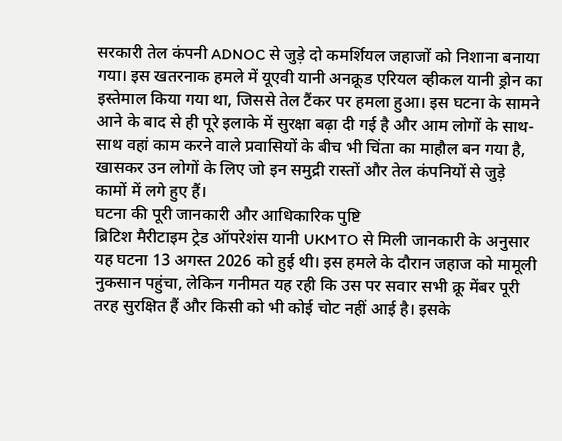सरकारी तेल कंपनी ADNOC से जुड़े दो कमर्शियल जहाजों को निशाना बनाया गया। इस खतरनाक हमले में यूएवी यानी अनक्रूड एरियल व्हीकल यानी ड्रोन का इस्तेमाल किया गया था, जिससे तेल टैंकर पर हमला हुआ। इस घटना के सामने आने के बाद से ही पूरे इलाके में सुरक्षा बढ़ा दी गई है और आम लोगों के साथ-साथ वहां काम करने वाले प्रवासियों के बीच भी चिंता का माहौल बन गया है, खासकर उन लोगों के लिए जो इन समुद्री रास्तों और तेल कंपनियों से जुड़े कामों में लगे हुए हैं।
घटना की पूरी जानकारी और आधिकारिक पुष्टि
ब्रिटिश मैरीटाइम ट्रेड ऑपरेशंस यानी UKMTO से मिली जानकारी के अनुसार यह घटना 13 अगस्त 2026 को हुई थी। इस हमले के दौरान जहाज को मामूली नुकसान पहुंचा, लेकिन गनीमत यह रही कि उस पर सवार सभी क्रू मेंबर पूरी तरह सुरक्षित हैं और किसी को भी कोई चोट नहीं आई है। इसके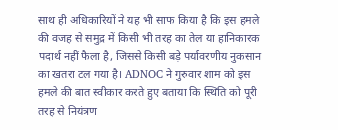साथ ही अधिकारियों ने यह भी साफ किया है कि इस हमले की वजह से समुद्र में किसी भी तरह का तेल या हानिकारक पदार्थ नहीं फैला है, जिससे किसी बड़े पर्यावरणीय नुकसान का खतरा टल गया है। ADNOC ने गुरुवार शाम को इस हमले की बात स्वीकार करते हुए बताया कि स्थिति को पूरी तरह से नियंत्रण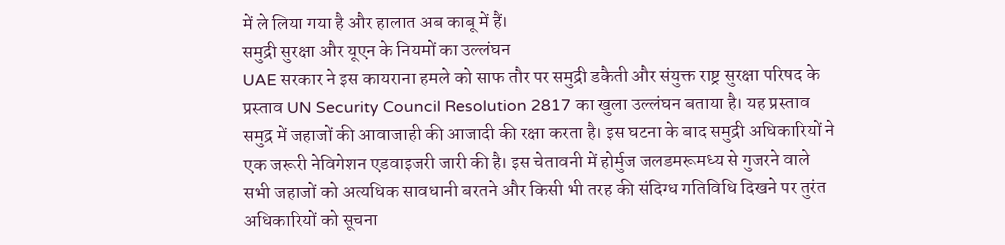में ले लिया गया है और हालात अब काबू में हैं।
समुद्री सुरक्षा और यूएन के नियमों का उल्लंघन
UAE सरकार ने इस कायराना हमले को साफ तौर पर समुद्री डकैती और संयुक्त राष्ट्र सुरक्षा परिषद के प्रस्ताव UN Security Council Resolution 2817 का खुला उल्लंघन बताया है। यह प्रस्ताव समुद्र में जहाजों की आवाजाही की आजादी की रक्षा करता है। इस घटना के बाद समुद्री अधिकारियों ने एक जरूरी नेविगेशन एडवाइजरी जारी की है। इस चेतावनी में होर्मुज जलडमरूमध्य से गुजरने वाले सभी जहाजों को अत्यधिक सावधानी बरतने और किसी भी तरह की संदिग्ध गतिविधि दिखने पर तुरंत अधिकारियों को सूचना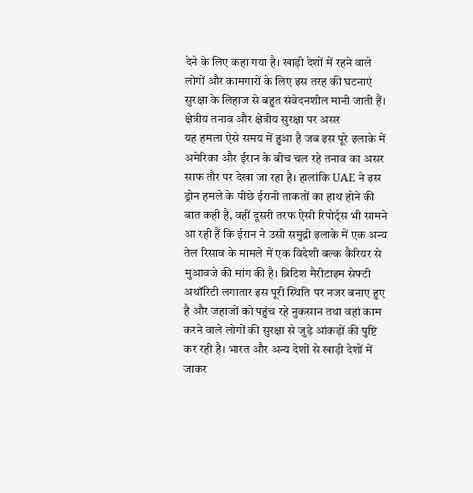देने के लिए कहा गया है। खाड़ी देशों में रहने वाले लोगों और कामगारों के लिए इस तरह की घटनाएं सुरक्षा के लिहाज से बहुत संवेदनशील मानी जाती हैं।
क्षेत्रीय तनाव और क्षेत्रीय सुरक्षा पर असर
यह हमला ऐसे समय में हुआ है जब इस पूरे इलाके में अमेरिका और ईरान के बीच चल रहे तनाव का असर साफ तौर पर देखा जा रहा है। हालांकि UAE ने इस ड्रोन हमले के पीछे ईरानी ताकतों का हाथ होने की बात कही है, वहीं दूसरी तरफ ऐसी रिपोर्ट्स भी सामने आ रही हैं कि ईरान ने उसी समुद्री इलाके में एक अन्य तेल रिसाव के मामले में एक विदेशी बल्क कैरियर से मुआवजे की मांग की है। ब्रिटिश मैरीटाइम सेफ्टी अथॉरिटी लगातार इस पूरी स्थिति पर नजर बनाए हुए है और जहाजों को पहुंच रहे नुकसान तथा वहां काम करने वाले लोगों की सुरक्षा से जुड़े आंकड़ों की पुष्टि कर रही है। भारत और अन्य देशों से खाड़ी देशों में जाकर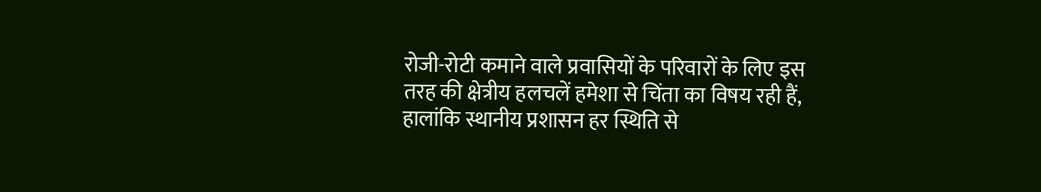रोजी-रोटी कमाने वाले प्रवासियों के परिवारों के लिए इस तरह की क्षेत्रीय हलचलें हमेशा से चिंता का विषय रही हैं, हालांकि स्थानीय प्रशासन हर स्थिति से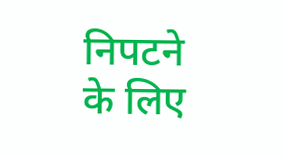निपटने के लिए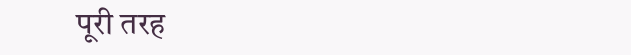पूरी तरह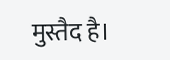मुस्तैद है।